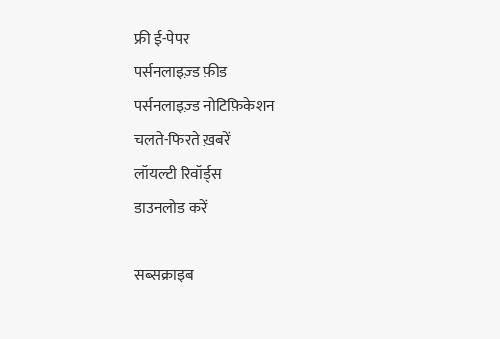फ्री ई-पेपर
पर्सनलाइज़्ड फ़ीड
पर्सनलाइज़्ड नोटिफ़िकेशन
चलते-फिरते ख़बरें
लॉयल्टी रिवॉर्ड्स
डाउनलोड करें

सब्सक्राइब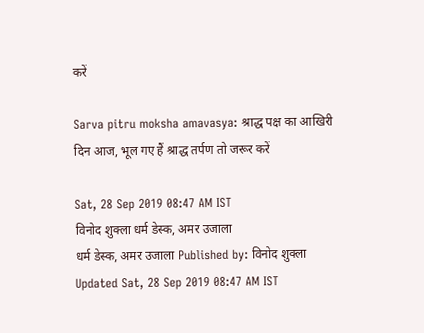करें

Sarva pitru moksha amavasya: श्राद्ध पक्ष का आखिरी दिन आज, भूल गए हैं श्राद्ध तर्पण तो जरूर करें

Sat, 28 Sep 2019 08:47 AM IST
विनोद शुक्ला धर्म डेस्क, अमर उजाला
धर्म डेस्क, अमर उजाला Published by: विनोद शुक्ला Updated Sat, 28 Sep 2019 08:47 AM IST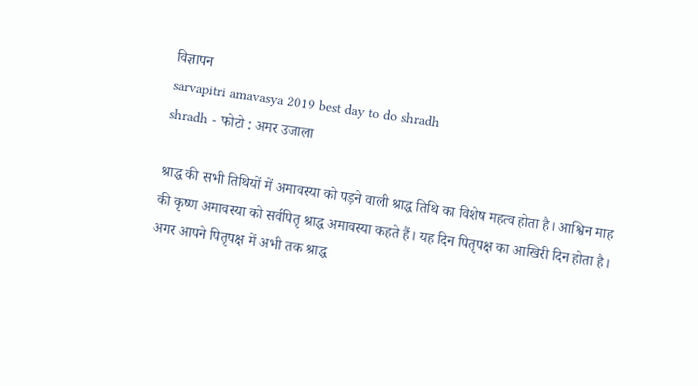विज्ञापन
sarvapitri amavasya 2019 best day to do shradh
shradh - फोटो : अमर उजाला

श्राद्ध की सभी तिथियों में अमावस्या को पड़ने वाली श्राद्ध तिथि का विशेष महत्व होता है। आश्विन माह की कृष्ण अमावस्या को सर्वपितृ श्राद्ध अमावस्या कहते हैं। यह दिन पितृपक्ष का आखिरी दिन होता है। अगर आपने पितृपक्ष में अभी तक श्राद्ध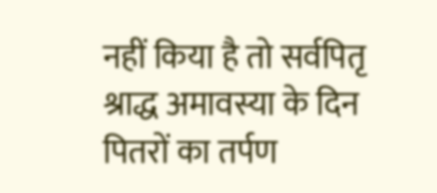नहीं किया है तो सर्वपितृ श्राद्ध अमावस्या के दिन पितरों का तर्पण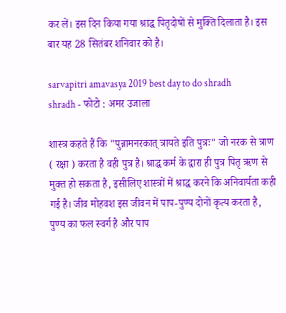कर लें। इस दिन किया गया श्राद्ध पितृदोषों से मुक्ति दिलाता है। इस बार यह 28 सितंबर शनिवार को है।

sarvapitri amavasya 2019 best day to do shradh
shradh - फोटो : अमर उजाला

शास्त्र कहते हैं कि "पुन्नामनरकात् त्रायते इति पुत्रः" जो नरक से त्राण ( रक्षा ) करता है वही पुत्र है। श्राद्ध कर्म के द्वारा ही पुत्र पितृ ऋण से मुक्त हो सकता है, इसीलिए शास्त्रों में श्राद्ध करने कि अनिवार्यता कही गई है। जीव मोहवश इस जीवन में पाप-पुण्य दोनों कृत्य करता है,  पुण्य का फल स्वर्ग है और पाप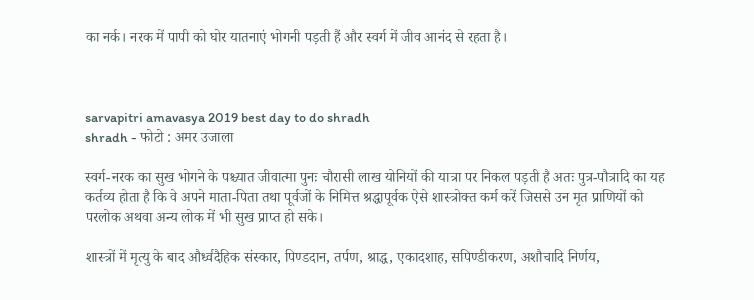का नर्क। नरक में पापी को घोर यातनाएं भोगनी पड़ती हैं और स्वर्ग में जीव आनंद से रहता है।



sarvapitri amavasya 2019 best day to do shradh
shradh - फोटो : अमर उजाला

स्वर्ग-नरक का सुख भोगने के पश्च्यात जीवात्मा पुनः चौरासी लाख योनियों की यात्रा पर निकल पड़ती है अतः पुत्र-पौत्रादि का यह कर्तव्य होता है कि वे अपने माता-पिता तथा पूर्वजों के निमित्त श्रद्धापूर्वक ऐसे शास्त्रोक्त कर्म करें जिससे उन मृत प्राणियों को परलोक अथवा अन्य लोक में भी सुख प्राप्त हो सके।

शास्त्रों में मृत्यु के बाद और्ध्वदैहिक संस्कार, पिण्डदान, तर्पण, श्राद्ध, एकादशाह, सपिण्डीकरण, अशौचादि निर्णय,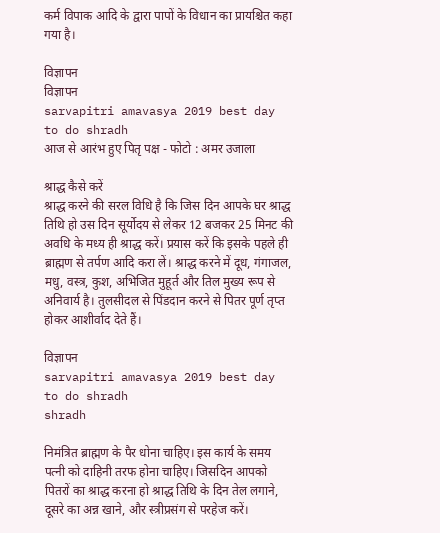कर्म विपाक आदि के द्वारा पापों के विधान का प्रायश्चित कहा गया है।

विज्ञापन
विज्ञापन
sarvapitri amavasya 2019 best day to do shradh
आज से आरंभ हुए पितृ पक्ष - फोटो : अमर उजाला

श्राद्ध कैसे करें
श्राद्ध करने की सरल विधि है कि जिस दिन आपके घर श्राद्ध तिथि हो उस दिन सूर्योदय से लेकर 12 बजकर 25 मिनट की अवधि के मध्य ही श्राद्ध करें। प्रयास करें कि इसके पहले ही ब्राह्मण से तर्पण आदि करा लें। श्राद्ध करने में दूध, गंगाजल, मधु, वस्त्र, कुश, अभिजित मुहूर्त और तिल मुख्य रूप से अनिवार्य है। तुलसीदल से पिंडदान करने से पितर पूर्ण तृप्त होकर आशीर्वाद देते हैं।

विज्ञापन
sarvapitri amavasya 2019 best day to do shradh
shradh

निमंत्रित ब्राह्मण के पैर धोना चाहिए। इस कार्य के समय पत्नी को दाहिनी तरफ होना चाहिए। जिसदिन आपको पितरों का श्राद्ध करना हो श्राद्ध तिथि के दिन तेल लगाने, दूसरे का अन्न खाने, और स्त्रीप्रसंग से परहेज करें।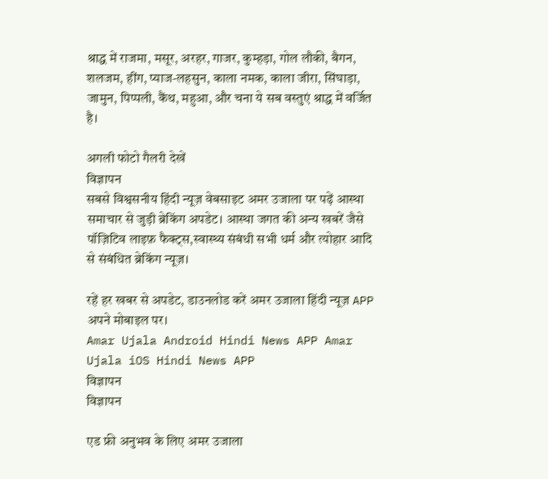श्राद्ध में राजमा, मसूर, अरहर, गाजर, कुम्हड़ा, गोल लौकी, बैगन, शलजम, हींग, प्याज-लहसुन, काला नमक, काला जीरा, सिंघाड़ा, जामुन, पिप्पली, कैंथ, महुआ, और चना ये सब वस्तुएं श्राद्ध में वर्जित है।

अगली फोटो गैलरी देखें
विज्ञापन
सबसे विश्वसनीय हिंदी न्यूज़ वेबसाइट अमर उजाला पर पढ़ें आस्था समाचार से जुड़ी ब्रेकिंग अपडेट। आस्था जगत की अन्य खबरें जैसे पॉज़िटिव लाइफ़ फैक्ट्स,स्वास्थ्य संबंधी सभी धर्म और त्योहार आदि से संबंधित ब्रेकिंग न्यूज़।

रहें हर खबर से अपडेट, डाउनलोड करें अमर उजाला हिंदी न्यूज़ APP अपने मोबाइल पर।
Amar Ujala Android Hindi News APP Amar Ujala iOS Hindi News APP
विज्ञापन
विज्ञापन

एड फ्री अनुभव के लिए अमर उजाला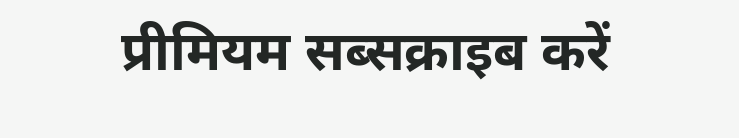प्रीमियम सब्सक्राइब करें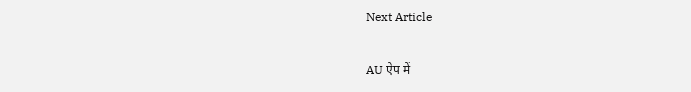Next Article

AU ऐप में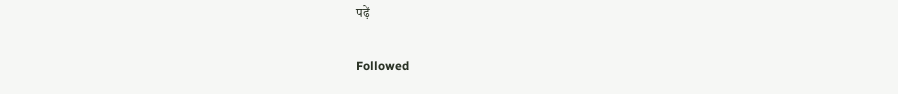पढ़ें

Followed